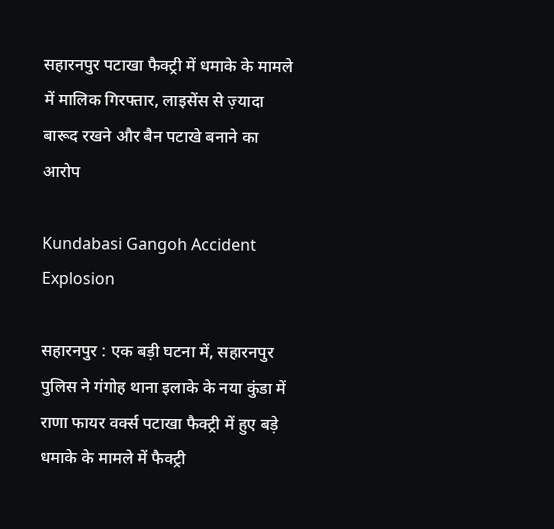सहारनपुर पटाखा फैक्ट्री में धमाके के मामले में मालिक गिरफ्तार, लाइसेंस से ज़्यादा बारूद रखने और बैन पटाखे बनाने का आरोप

Kundabasi Gangoh Accident Explosion

सहारनपुर : एक बड़ी घटना में, सहारनपुर पुलिस ने गंगोह थाना इलाके के नया कुंडा में राणा फायर वर्क्स पटाखा फैक्ट्री में हुए बड़े धमाके के मामले में फैक्ट्री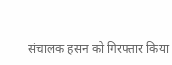संचालक हसन को गिरफ्तार किया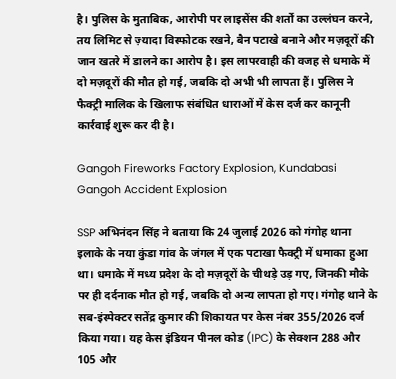है। पुलिस के मुताबिक, आरोपी पर लाइसेंस की शर्तों का उल्लंघन करने, तय लिमिट से ज़्यादा विस्फोटक रखने, बैन पटाखे बनाने और मज़दूरों की जान खतरे में डालने का आरोप है। इस लापरवाही की वजह से धमाके में दो मज़दूरों की मौत हो गई, जबकि दो अभी भी लापता हैं। पुलिस ने फैक्ट्री मालिक के खिलाफ संबंधित धाराओं में केस दर्ज कर कानूनी कार्रवाई शुरू कर दी है।

Gangoh Fireworks Factory Explosion, Kundabasi Gangoh Accident Explosion

SSP अभिनंदन सिंह ने बताया कि 24 जुलाई 2026 को गंगोह थाना इलाके के नया कुंडा गांव के जंगल में एक पटाखा फैक्ट्री में धमाका हुआ था। धमाके में मध्य प्रदेश के दो मज़दूरों के चीथड़े उड़ गए, जिनकी मौके पर ही दर्दनाक मौत हो गई, जबकि दो अन्य लापता हो गए। गंगोह थाने के सब-इंस्पेक्टर सतेंद्र कुमार की शिकायत पर केस नंबर 355/2026 दर्ज किया गया। यह केस इंडियन पीनल कोड (IPC) के सेक्शन 288 और 105 और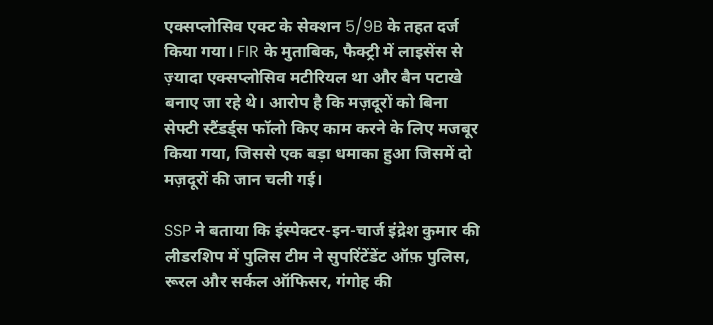एक्सप्लोसिव एक्ट के सेक्शन 5/9B के तहत दर्ज किया गया। FIR के मुताबिक, फैक्ट्री में लाइसेंस से ज़्यादा एक्सप्लोसिव मटीरियल था और बैन पटाखे बनाए जा रहे थे। आरोप है कि मज़दूरों को बिना सेफ्टी स्टैंडर्ड्स फॉलो किए काम करने के लिए मजबूर किया गया, जिससे एक बड़ा धमाका हुआ जिसमें दो मज़दूरों की जान चली गई।

SSP ने बताया कि इंस्पेक्टर-इन-चार्ज इंद्रेश कुमार की लीडरशिप में पुलिस टीम ने सुपरिंटेंडेंट ऑफ़ पुलिस, रूरल और सर्कल ऑफिसर, गंगोह की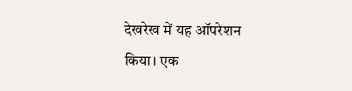देखरेख में यह ऑपरेशन किया। एक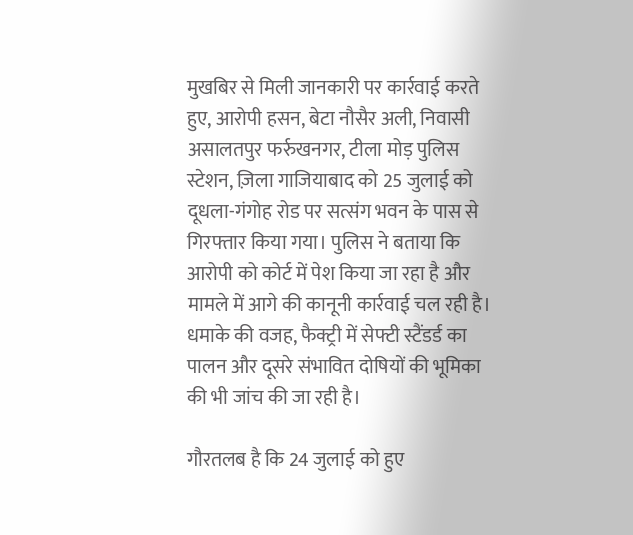मुखबिर से मिली जानकारी पर कार्रवाई करते हुए, आरोपी हसन, बेटा नौसैर अली, निवासी असालतपुर फर्रुखनगर, टीला मोड़ पुलिस स्टेशन, ज़िला गाजियाबाद को 25 जुलाई को दूधला-गंगोह रोड पर सत्संग भवन के पास से गिरफ्तार किया गया। पुलिस ने बताया कि आरोपी को कोर्ट में पेश किया जा रहा है और मामले में आगे की कानूनी कार्रवाई चल रही है। धमाके की वजह, फैक्ट्री में सेफ्टी स्टैंडर्ड का पालन और दूसरे संभावित दोषियों की भूमिका की भी जांच की जा रही है।

गौरतलब है कि 24 जुलाई को हुए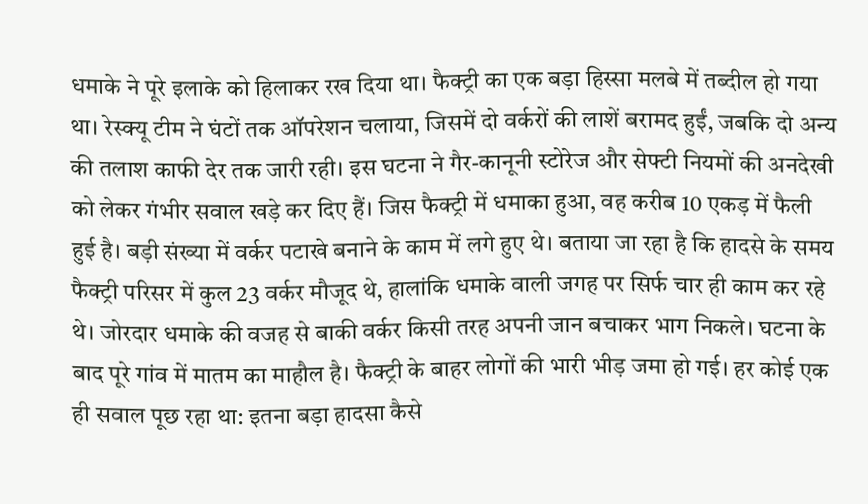धमाके ने पूरे इलाके को हिलाकर रख दिया था। फैक्ट्री का एक बड़ा हिस्सा मलबे में तब्दील हो गया था। रेस्क्यू टीम ने घंटों तक ऑपरेशन चलाया, जिसमें दो वर्करों की लाशें बरामद हुईं, जबकि दो अन्य की तलाश काफी देर तक जारी रही। इस घटना ने गैर-कानूनी स्टोरेज और सेफ्टी नियमों की अनदेखी को लेकर गंभीर सवाल खड़े कर दिए हैं। जिस फैक्ट्री में धमाका हुआ, वह करीब 10 एकड़ में फैली हुई है। बड़ी संख्या में वर्कर पटाखे बनाने के काम में लगे हुए थे। बताया जा रहा है कि हादसे के समय फैक्ट्री परिसर में कुल 23 वर्कर मौजूद थे, हालांकि धमाके वाली जगह पर सिर्फ चार ही काम कर रहे थे। जोरदार धमाके की वजह से बाकी वर्कर किसी तरह अपनी जान बचाकर भाग निकले। घटना के बाद पूरे गांव में मातम का माहौल है। फैक्ट्री के बाहर लोगों की भारी भीड़ जमा हो गई। हर कोई एक ही सवाल पूछ रहा था: इतना बड़ा हादसा कैसे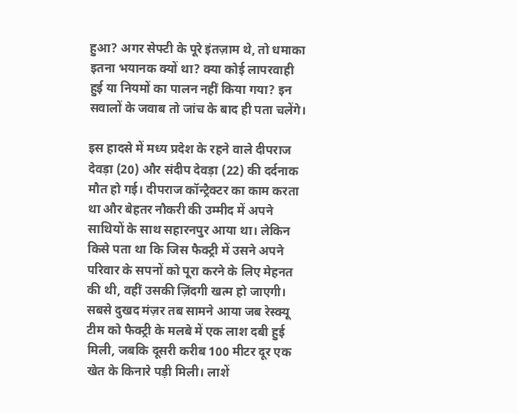हुआ? अगर सेफ्टी के पूरे इंतज़ाम थे, तो धमाका इतना भयानक क्यों था? क्या कोई लापरवाही हुई या नियमों का पालन नहीं किया गया? इन सवालों के जवाब तो जांच के बाद ही पता चलेंगे।

इस हादसे में मध्य प्रदेश के रहने वाले दीपराज देवड़ा (20) और संदीप देवड़ा (22) की दर्दनाक मौत हो गई। दीपराज कॉन्ट्रैक्टर का काम करता था और बेहतर नौकरी की उम्मीद में अपने साथियों के साथ सहारनपुर आया था। लेकिन किसे पता था कि जिस फैक्ट्री में उसने अपने परिवार के सपनों को पूरा करने के लिए मेहनत की थी, वहीं उसकी ज़िंदगी खत्म हो जाएगी। सबसे दुखद मंज़र तब सामने आया जब रेस्क्यू टीम को फैक्ट्री के मलबे में एक लाश दबी हुई मिली, जबकि दूसरी करीब 100 मीटर दूर एक खेत के किनारे पड़ी मिली। लाशें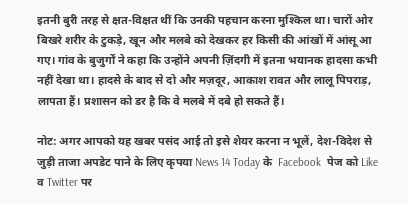इतनी बुरी तरह से क्षत-विक्षत थीं कि उनकी पहचान करना मुश्किल था। चारों ओर बिखरे शरीर के टुकड़े, खून और मलबे को देखकर हर किसी की आंखों में आंसू आ गए। गांव के बुजुर्गों ने कहा कि उन्होंने अपनी ज़िंदगी में इतना भयानक हादसा कभी नहीं देखा था। हादसे के बाद से दो और मज़दूर, आकाश रावत और लालू पिपराड़, लापता हैं। प्रशासन को डर है कि वे मलबे में दबे हो सकते हैं।

नोट: अगर आपको यह खबर पसंद आई तो इसे शेयर करना न भूलें, देश-विदेश से जुड़ी ताजा अपडेट पाने के लिए कृपया News 14 Today के  Facebook  पेज को Like व Twitter पर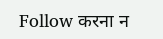Follow करना न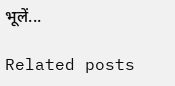भूलें...

Related posts